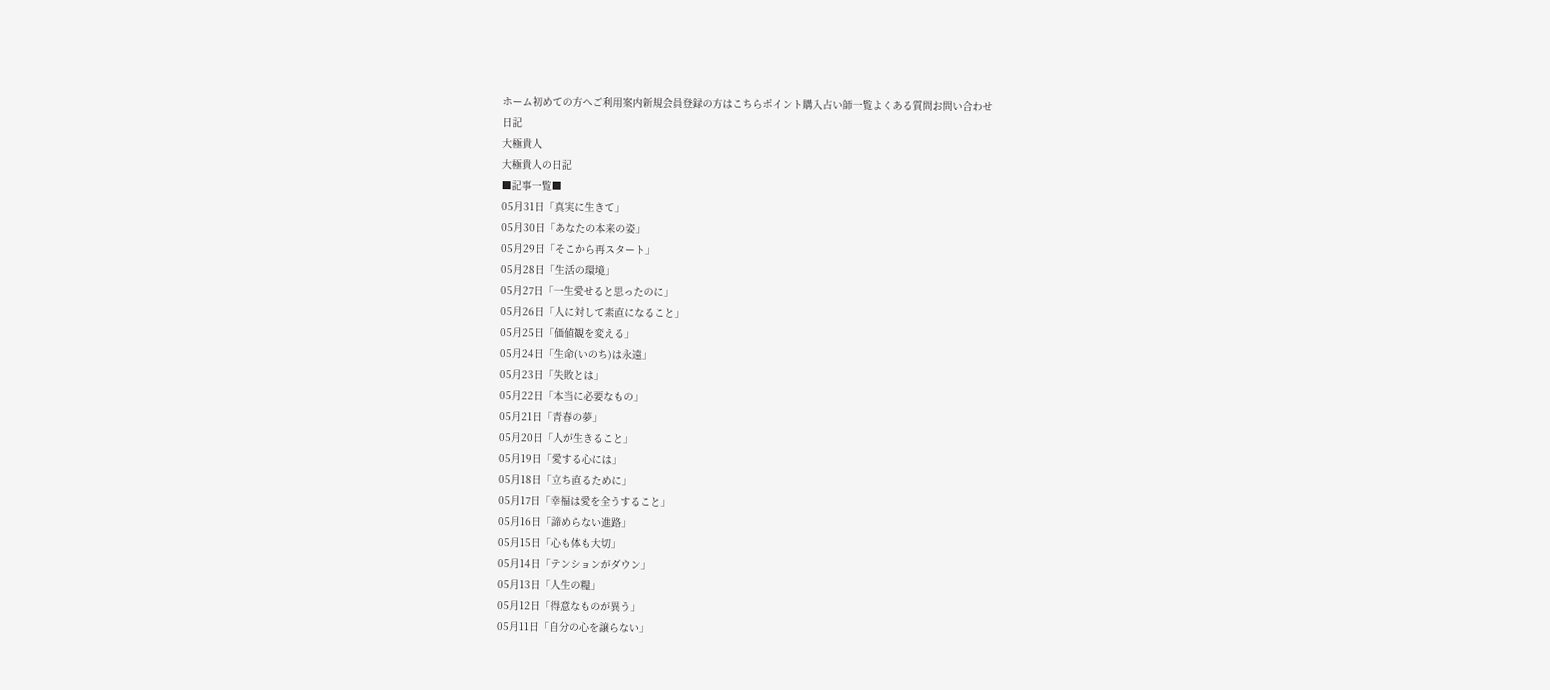ホーム初めての方へご利用案内新規会員登録の方はこちらポイント購入占い師一覧よくある質問お問い合わせ
日記
大極貴人
大極貴人の日記
■記事一覧■
05月31日「真実に生きて」
05月30日「あなたの本来の姿」
05月29日「そこから再スタート」
05月28日「生活の環境」
05月27日「一生愛せると思ったのに」
05月26日「人に対して素直になること」
05月25日「価値観を変える」
05月24日「生命(いのち)は永遠」
05月23日「失敗とは」
05月22日「本当に必要なもの」
05月21日「青春の夢」
05月20日「人が生きること」
05月19日「愛する心には」
05月18日「立ち直るために」
05月17日「幸福は愛を全うすること」
05月16日「諦めらない進路」
05月15日「心も体も大切」
05月14日「テンションがダウン」
05月13日「人生の糧」
05月12日「得意なものが異う」
05月11日「自分の心を譲らない」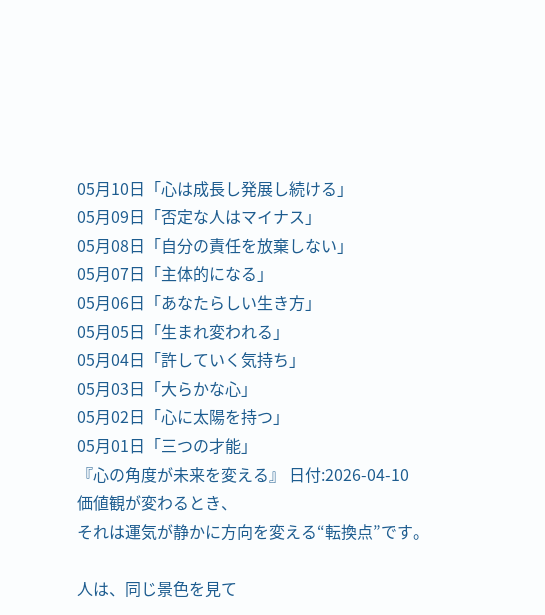05月10日「心は成長し発展し続ける」
05月09日「否定な人はマイナス」
05月08日「自分の責任を放棄しない」
05月07日「主体的になる」
05月06日「あなたらしい生き方」
05月05日「生まれ変われる」
05月04日「許していく気持ち」
05月03日「大らかな心」
05月02日「心に太陽を持つ」
05月01日「三つの才能」
『心の角度が未来を変える』 日付:2026-04-10
価値観が変わるとき、
それは運気が静かに方向を変える“転換点”です。

人は、同じ景色を見て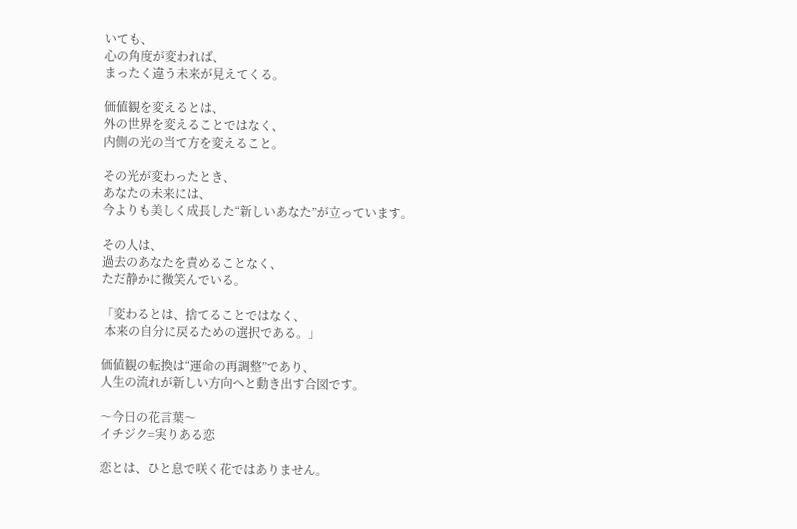いても、
心の角度が変われば、
まったく違う未来が見えてくる。

価値観を変えるとは、
外の世界を変えることではなく、
内側の光の当て方を変えること。

その光が変わったとき、
あなたの未来には、
今よりも美しく成長した“新しいあなた”が立っています。

その人は、
過去のあなたを責めることなく、
ただ静かに微笑んでいる。

「変わるとは、捨てることではなく、
 本来の自分に戻るための選択である。」

価値観の転換は“運命の再調整”であり、
人生の流れが新しい方向へと動き出す合図です。

〜今日の花言葉〜
イチジク=実りある恋

恋とは、ひと息で咲く花ではありません。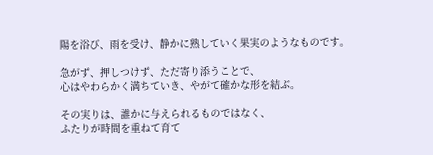陽を浴び、雨を受け、静かに熟していく果実のようなものです。

急がず、押しつけず、ただ寄り添うことで、
心はやわらかく満ちていき、やがて確かな形を結ぶ。

その実りは、誰かに与えられるものではなく、
ふたりが時間を重ねて育て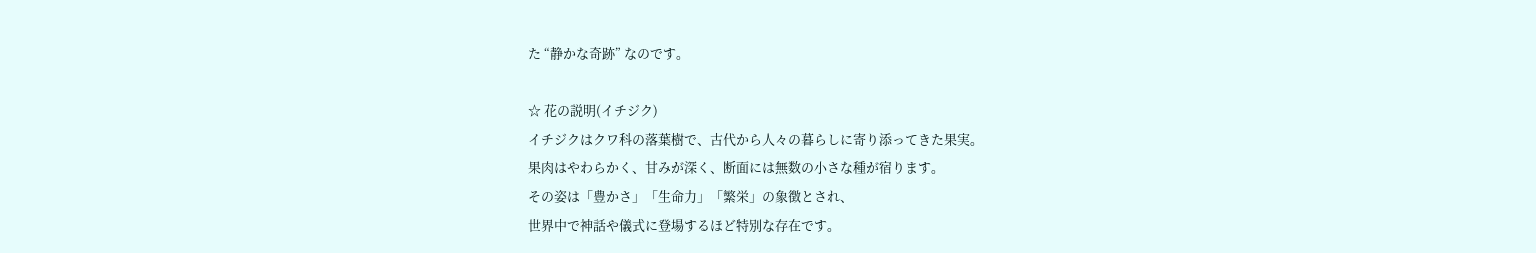た “静かな奇跡” なのです。

☆ 花の説明(イチジク)
イチジクはクワ科の落葉樹で、古代から人々の暮らしに寄り添ってきた果実。
果肉はやわらかく、甘みが深く、断面には無数の小さな種が宿ります。
その姿は「豊かさ」「生命力」「繁栄」の象徴とされ、
世界中で神話や儀式に登場するほど特別な存在です。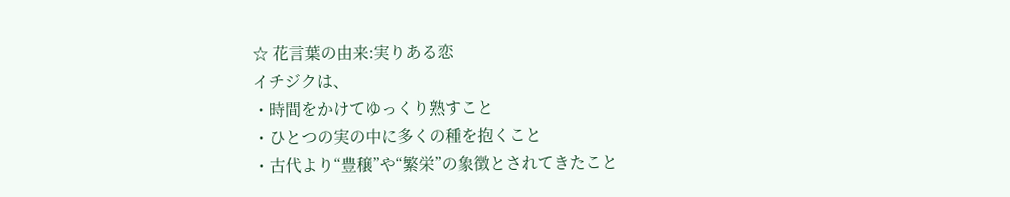☆ 花言葉の由来:実りある恋
イチジクは、
・時間をかけてゆっくり熟すこと
・ひとつの実の中に多くの種を抱くこと
・古代より“豊穣”や“繁栄”の象徴とされてきたこと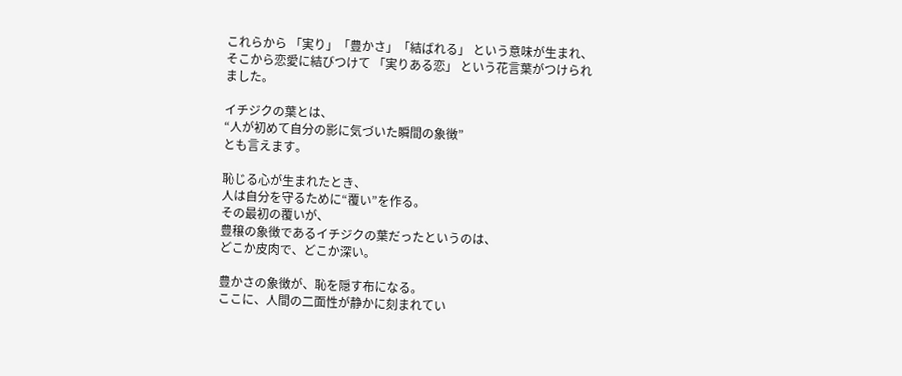これらから 「実り」「豊かさ」「結ばれる」 という意味が生まれ、
そこから恋愛に結びつけて 「実りある恋」 という花言葉がつけられました。

イチジクの葉とは、
“人が初めて自分の影に気づいた瞬間の象徴”
とも言えます。

恥じる心が生まれたとき、
人は自分を守るために“覆い”を作る。
その最初の覆いが、
豊穣の象徴であるイチジクの葉だったというのは、
どこか皮肉で、どこか深い。

豊かさの象徴が、恥を隠す布になる。
ここに、人間の二面性が静かに刻まれてい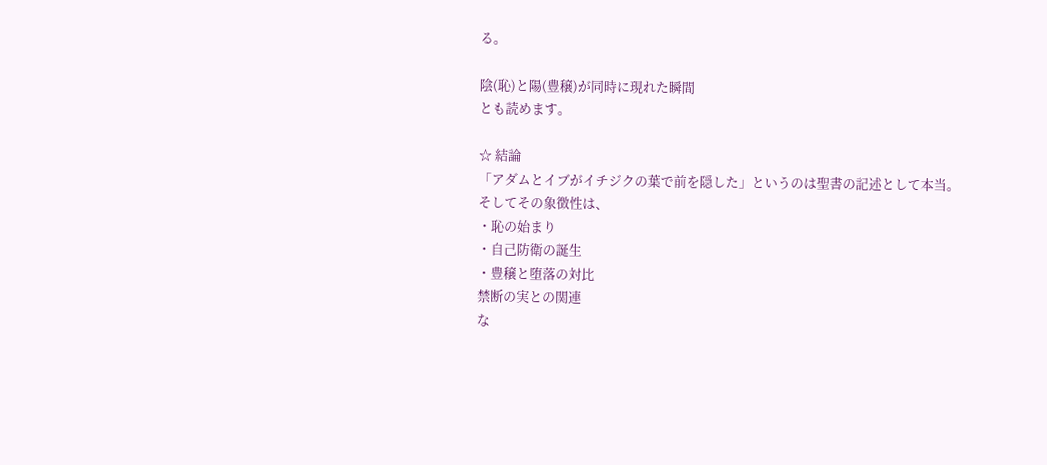る。

陰(恥)と陽(豊穣)が同時に現れた瞬間
とも読めます。

☆ 結論
「アダムとイブがイチジクの葉で前を隠した」というのは聖書の記述として本当。
そしてその象徴性は、
・恥の始まり
・自己防衛の誕生
・豊穣と堕落の対比
禁断の実との関連
な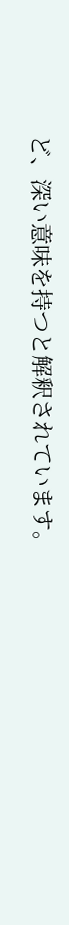ど、深い意味を持つと解釈されています。